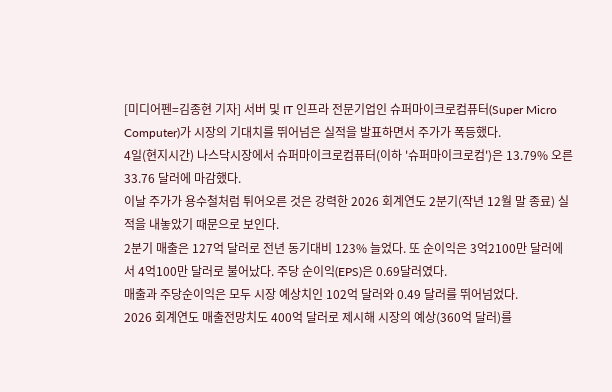[미디어펜=김종현 기자] 서버 및 IT 인프라 전문기업인 슈퍼마이크로컴퓨터(Super Micro Computer)가 시장의 기대치를 뛰어넘은 실적을 발표하면서 주가가 폭등했다.
4일(현지시간) 나스닥시장에서 슈퍼마이크로컴퓨터(이하 '슈퍼마이크로컴')은 13.79% 오른 33.76 달러에 마감했다.
이날 주가가 용수철처럼 튀어오른 것은 강력한 2026 회계연도 2분기(작년 12월 말 종료) 실적을 내놓았기 때문으로 보인다.
2분기 매출은 127억 달러로 전년 동기대비 123% 늘었다. 또 순이익은 3억2100만 달러에서 4억100만 달러로 불어났다. 주당 순이익(EPS)은 0.69달러였다.
매출과 주당순이익은 모두 시장 예상치인 102억 달러와 0.49 달러를 뛰어넘었다.
2026 회계연도 매출전망치도 400억 달러로 제시해 시장의 예상(360억 달러)를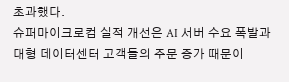초과했다.
슈퍼마이크로컴 실적 개선은 AI 서버 수요 폭발과 대형 데이터센터 고객들의 주문 증가 때문이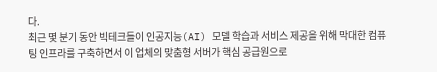다.
최근 몇 분기 동안 빅테크들이 인공지능(AI) 모델 학습과 서비스 제공을 위해 막대한 컴퓨팅 인프라를 구축하면서 이 업체의 맞춤형 서버가 핵심 공급원으로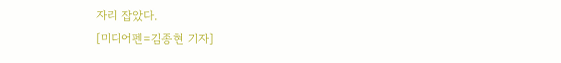자리 잡았다.
[미디어펜=김종현 기자]